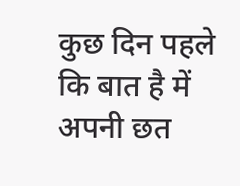कुछ दिन पहले कि बात है में अपनी छत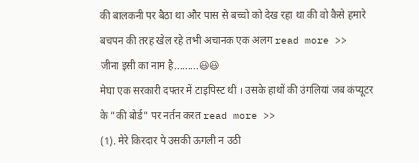की बालकनी पर बैठा था और पास से बच्चो को देख रहा था की वो कैसे हमारे बचपन की तरह खेल रहे तभी अचानक एक अलग read more >>
जीना इसी का नाम है.........😃😃
मेघा एक सरकारी दफ्तर में टाइपिस्ट थी । उसके हाथों की उंगलियां जब कंप्यूटर के "की बोर्ड" पर नर्तन करत read more >>
(1). मेरे किरदार पे उसकी ऊगली न उठी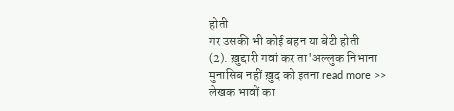होती
गर उसकी भी कोई बहन या बेटी होती
(2). ख़ुद्दारी गवां कर ता'अल्लुक निभाना
मुनासिब नहीं ख़ुद को इतना read more >>
लेखक भावों का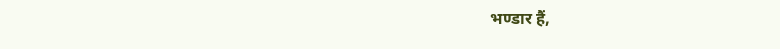भण्डार हैं,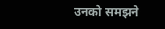उनको समझने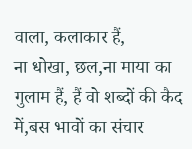वाला, कलाकार हैं,
ना धोखा, छल,ना माया का गुलाम हैं, हैं वो शब्दों की कैद में,बस भावों का संचार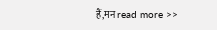हैं,मन read more >>